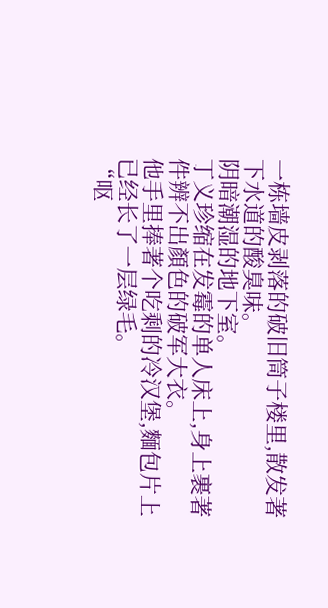一栋墙皮剥落的破旧筒子楼里,散发著下水道的酸臭味。
阴暗潮湿的地下室。
丁义珍缩在发霉的单人床上,身上裹著件辨不出顏色的破军大衣。
他手里捧著个吃剩的冷汉堡,麵包片上已经长了一层绿毛。
“呕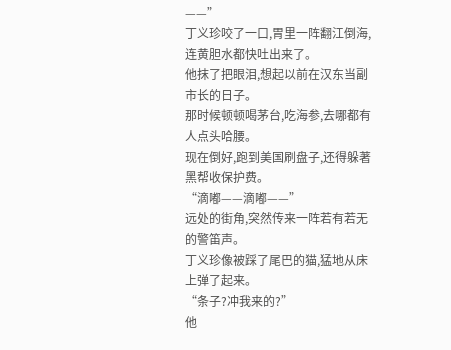——”
丁义珍咬了一口,胃里一阵翻江倒海,连黄胆水都快吐出来了。
他抹了把眼泪,想起以前在汉东当副市长的日子。
那时候顿顿喝茅台,吃海参,去哪都有人点头哈腰。
现在倒好,跑到美国刷盘子,还得躲著黑帮收保护费。
“滴嘟——滴嘟——”
远处的街角,突然传来一阵若有若无的警笛声。
丁义珍像被踩了尾巴的猫,猛地从床上弹了起来。
“条子?冲我来的?”
他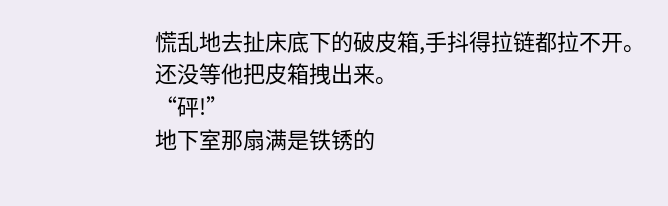慌乱地去扯床底下的破皮箱,手抖得拉链都拉不开。
还没等他把皮箱拽出来。
“砰!”
地下室那扇满是铁锈的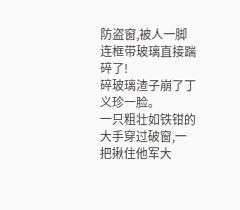防盗窗,被人一脚连框带玻璃直接踹碎了!
碎玻璃渣子崩了丁义珍一脸。
一只粗壮如铁钳的大手穿过破窗,一把揪住他军大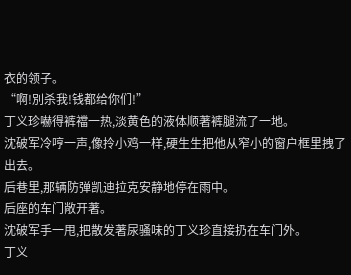衣的领子。
“啊!別杀我!钱都给你们!”
丁义珍嚇得裤襠一热,淡黄色的液体顺著裤腿流了一地。
沈破军冷哼一声,像拎小鸡一样,硬生生把他从窄小的窗户框里拽了出去。
后巷里,那辆防弹凯迪拉克安静地停在雨中。
后座的车门敞开著。
沈破军手一甩,把散发著尿骚味的丁义珍直接扔在车门外。
丁义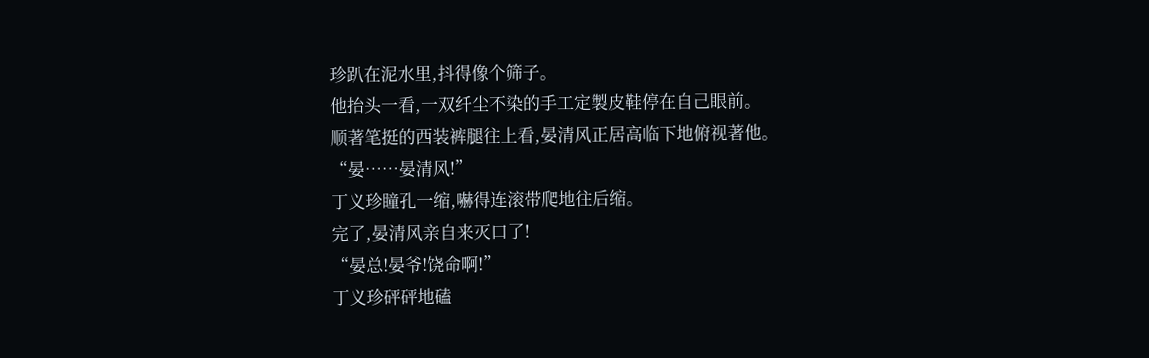珍趴在泥水里,抖得像个筛子。
他抬头一看,一双纤尘不染的手工定製皮鞋停在自己眼前。
顺著笔挺的西装裤腿往上看,晏清风正居高临下地俯视著他。
“晏……晏清风!”
丁义珍瞳孔一缩,嚇得连滚带爬地往后缩。
完了,晏清风亲自来灭口了!
“晏总!晏爷!饶命啊!”
丁义珍砰砰地磕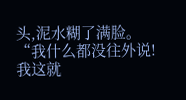头,泥水糊了满脸。
“我什么都没往外说!我这就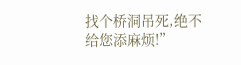找个桥洞吊死,绝不给您添麻烦!”